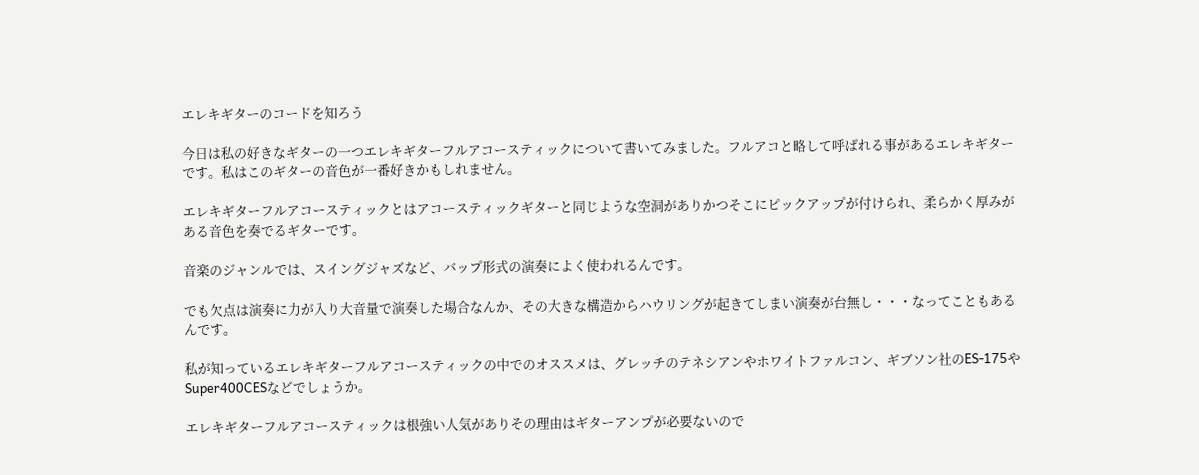エレキギターのコードを知ろう

今日は私の好きなギターの一つエレキギターフルアコースティックについて書いてみました。フルアコと略して呼ばれる事があるエレキギターです。私はこのギターの音色が一番好きかもしれません。

エレキギターフルアコースティックとはアコースティックギターと同じような空洞がありかつそこにピックアップが付けられ、柔らかく厚みがある音色を奏でるギターです。

音楽のジャンルでは、スイングジャズなど、バップ形式の演奏によく使われるんです。

でも欠点は演奏に力が入り大音量で演奏した場合なんか、その大きな構造からハウリングが起きてしまい演奏が台無し・・・なってこともあるんです。

私が知っているエレキギターフルアコースティックの中でのオススメは、グレッチのテネシアンやホワイトファルコン、ギブソン社のES-175やSuper400CESなどでしょうか。

エレキギターフルアコースティックは根強い人気がありその理由はギターアンプが必要ないので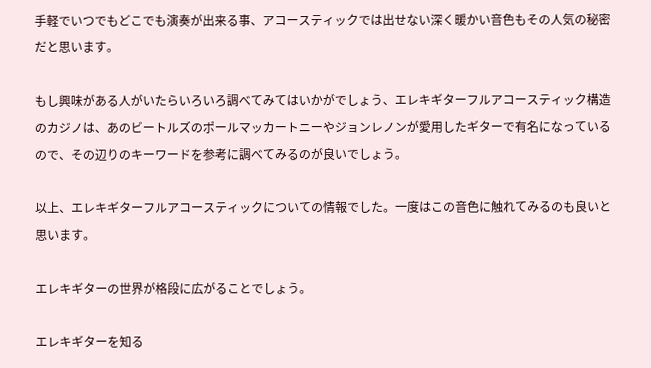手軽でいつでもどこでも演奏が出来る事、アコースティックでは出せない深く暖かい音色もその人気の秘密だと思います。

もし興味がある人がいたらいろいろ調べてみてはいかがでしょう、エレキギターフルアコースティック構造のカジノは、あのビートルズのポールマッカートニーやジョンレノンが愛用したギターで有名になっているので、その辺りのキーワードを参考に調べてみるのが良いでしょう。

以上、エレキギターフルアコースティックについての情報でした。一度はこの音色に触れてみるのも良いと思います。

エレキギターの世界が格段に広がることでしょう。

エレキギターを知る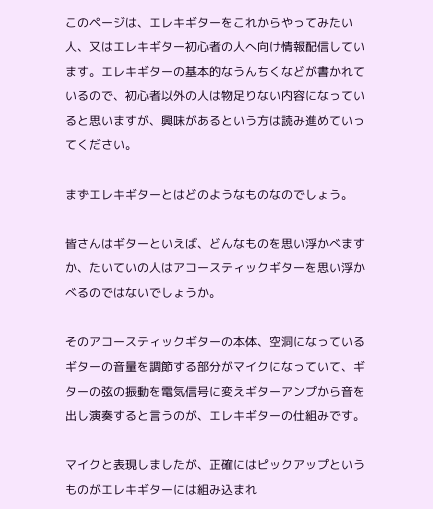このページは、エレキギターをこれからやってみたい人、又はエレキギター初心者の人へ向け情報配信しています。エレキギターの基本的なうんちくなどが書かれているので、初心者以外の人は物足りない内容になっていると思いますが、興味があるという方は読み進めていってください。

まずエレキギターとはどのようなものなのでしょう。

皆さんはギターといえば、どんなものを思い浮かべますか、たいていの人はアコースティックギターを思い浮かべるのではないでしょうか。

そのアコースティックギターの本体、空洞になっているギターの音量を調節する部分がマイクになっていて、ギターの弦の振動を電気信号に変えギターアンプから音を出し演奏すると言うのが、エレキギターの仕組みです。

マイクと表現しましたが、正確にはピックアップというものがエレキギターには組み込まれ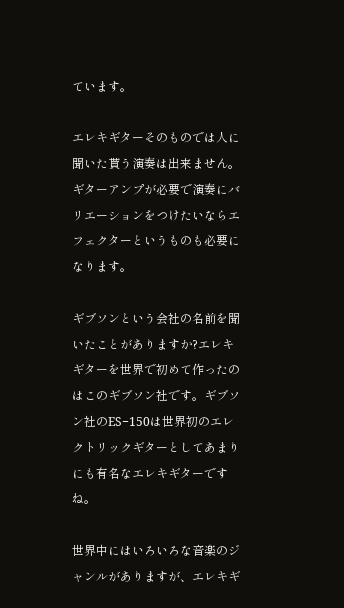ています。

エレキギターそのものでは人に聞いた貰う演奏は出来ません。ギターアンプが必要で演奏にバリエーションをつけたいならエフェクターというものも必要になります。

ギブソンという会社の名前を聞いたことがありますか?エレキギターを世界で初めて作ったのはこのギブソン社です。ギブソン社のES−150は世界初のエレクトリックギターとしてあまりにも有名なエレキギターですね。

世界中にはいろいろな音楽のジャンルがありますが、エレキギ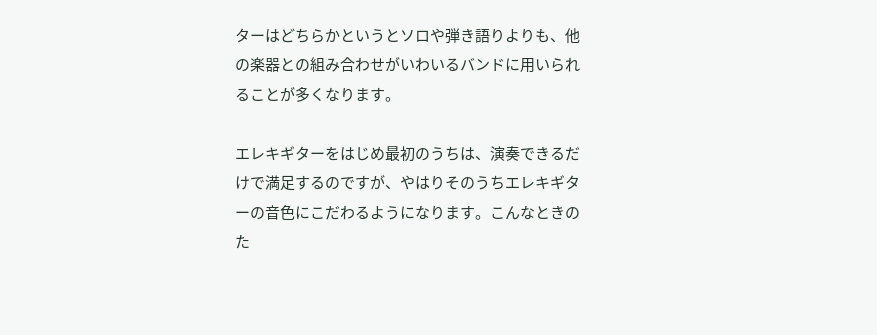ターはどちらかというとソロや弾き語りよりも、他の楽器との組み合わせがいわいるバンドに用いられることが多くなります。

エレキギターをはじめ最初のうちは、演奏できるだけで満足するのですが、やはりそのうちエレキギターの音色にこだわるようになります。こんなときのた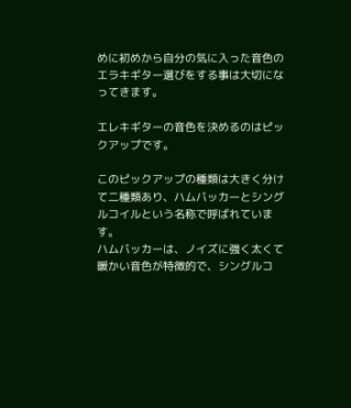めに初めから自分の気に入った音色のエラキギター選びをする事は大切になってきます。

エレキギターの音色を決めるのはピックアップです。

このピックアップの種類は大きく分けて二種類あり、ハムバッカーとシングルコイルという名称で呼ばれています。
ハムバッカーは、ノイズに強く太くて暖かい音色が特徴的で、シングルコ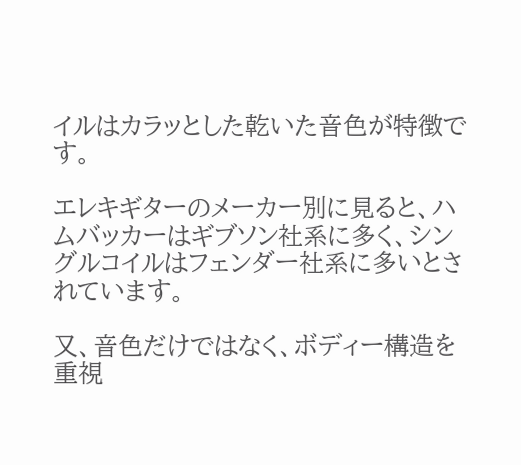イルはカラッとした乾いた音色が特徴です。

エレキギターのメーカー別に見ると、ハムバッカーはギブソン社系に多く、シングルコイルはフェンダー社系に多いとされています。

又、音色だけではなく、ボディー構造を重視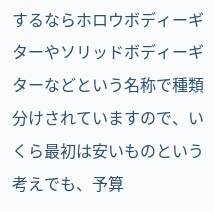するならホロウボディーギターやソリッドボディーギターなどという名称で種類分けされていますので、いくら最初は安いものという考えでも、予算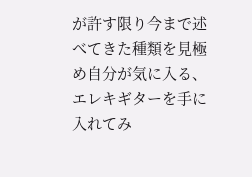が許す限り今まで述べてきた種類を見極め自分が気に入る、エレキギターを手に入れてみ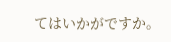てはいかがですか。